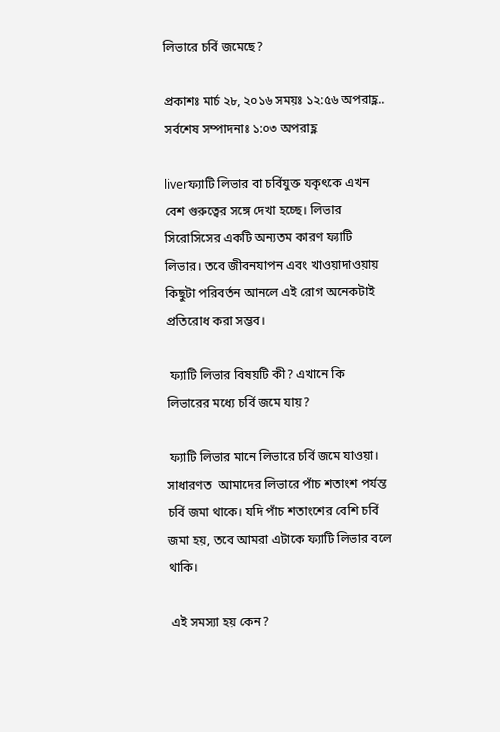লিভারে চর্বি জমেছে?

প্রকাশঃ মার্চ ২৮, ২০১৬ সময়ঃ ১২:৫৬ অপরাহ্ণ.. সর্বশেষ সম্পাদনাঃ ১:০৩ অপরাহ্ণ

liverফ্যাটি লিভার বা চর্বিযুক্ত যকৃৎকে এখন বেশ গুরুত্বের সঙ্গে দেখা হচ্ছে। লিভার সিরোসিসের একটি অন্যতম কারণ ফ্যাটি লিভার। তবে জীবনযাপন এবং খাওয়াদাওয়ায় কিছুটা পরিবর্তন আনলে এই রোগ অনেকটাই প্রতিরোধ করা সম্ভব।

 ফ্যাটি লিভার বিষয়টি কী? এখানে কি লিভারের মধ্যে চর্বি জমে যায়?

 ফ্যাটি লিভার মানে লিভারে চর্বি জমে যাওয়া। সাধারণত  আমাদের লিভারে পাঁচ শতাংশ পর্যন্ত চর্বি জমা থাকে। যদি পাঁচ শতাংশের বেশি চর্বি জমা হয়, তবে আমরা এটাকে ফ্যাটি লিভার বলে থাকি।

 এই সমস্যা হয় কেন?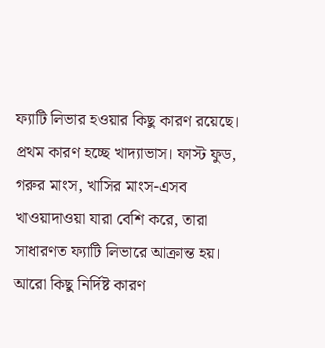ফ্যাটি লিভার হওয়ার কিছু কারণ রয়েছে। প্রথম কারণ হচ্ছে খাদ্যাভাস। ফাস্ট ফুড, গরুর মাংস, খাসির মাংস-এসব খাওয়াদাওয়া যারা বেশি করে, তারা সাধারণত ফ্যাটি লিভারে আক্রান্ত হয়। আরো কিছু নির্দিষ্ট কারণ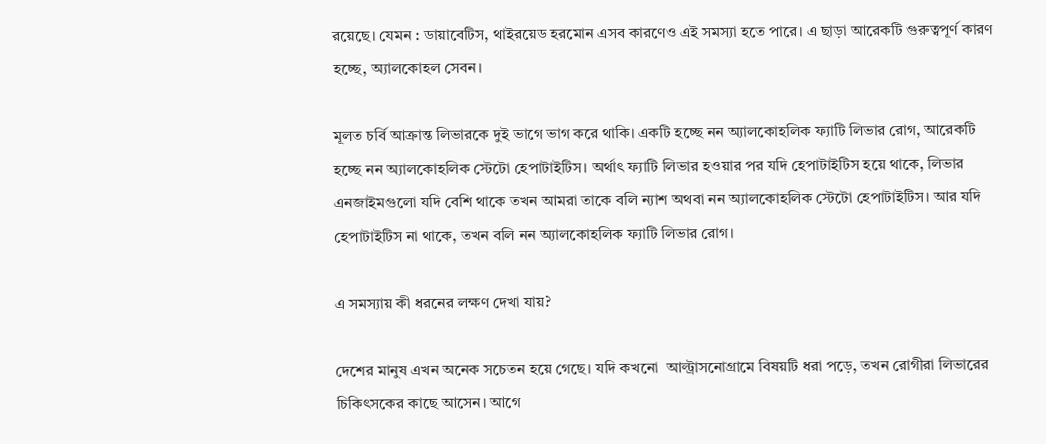রয়েছে। যেমন : ডায়াবেটিস, থাইরয়েড হরমোন এসব কারণেও এই সমস্যা হতে পারে। এ ছাড়া আরেকটি গুরুত্বপূর্ণ কারণ হচ্ছে, অ্যালকোহল সেবন।

মূলত চর্বি আক্রান্ত লিভারকে দুই ভাগে ভাগ করে থাকি। একটি হচ্ছে নন অ্যালকোহলিক ফ্যাটি লিভার রোগ, আরেকটি হচ্ছে নন অ্যালকোহলিক স্টেটো হেপাটাইটিস। অর্থাৎ ফ্যাটি লিভার হওয়ার পর যদি হেপাটাইটিস হয়ে থাকে, লিভার এনজাইমগুলো যদি বেশি থাকে তখন আমরা তাকে বলি ন্যাশ অথবা নন অ্যালকোহলিক স্টেটো হেপাটাইটিস। আর যদি হেপাটাইটিস না থাকে, তখন বলি নন অ্যালকোহলিক ফ্যাটি লিভার রোগ।

এ সমস্যায় কী ধরনের লক্ষণ দেখা যায়?

দেশের মানুষ এখন অনেক সচেতন হয়ে গেছে। যদি কখনো  আল্ট্রাসনোগ্রামে বিষয়টি ধরা পড়ে, তখন রোগীরা লিভারের চিকিৎসকের কাছে আসেন। আগে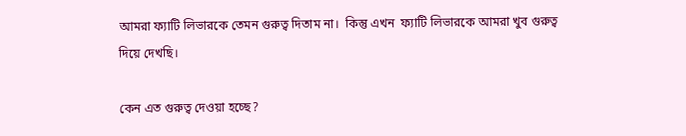আমরা ফ্যাটি লিভারকে তেমন গুরুত্ব দিতাম না।  কিন্তু এখন  ফ্যাটি লিভারকে আমরা খুব গুরুত্ব দিয়ে দেখছি।

কেন এত গুরুত্ব দেওয়া হচ্ছে?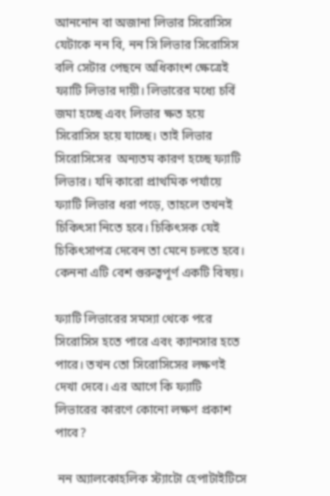আননোন বা অজানা লিভার সিরোসিস যেটাকে নন বি, নন সি লিভার সিরোসিস বলি সেটার পেছনে অধিকাংশ ক্ষেত্রেই ফ্যাটি লিভার দায়ী। লিভারের মধ্যে চর্বি জমা হচ্ছে এবং লিভার ক্ষত হয়ে সিরোসিস হয়ে যাচ্ছে। তাই লিভার সিরোসিসের  অন্যতম কারণ হচ্ছে ফ্যাটি লিভার। যদি কারো প্রাথমিক পর্যায়ে ফ্যাটি লিভার ধরা পড়ে, তাহলে তখনই চিকিৎসা নিতে হবে। চিকিৎসক যেই চিকিৎসাপত্র দেবেন তা মেনে চলতে হবে। কেননা এটি বেশ গুরুত্বপূর্ণ একটি বিষয়।

ফ্যাটি লিভারের সমস্যা থেকে পরে সিরোসিস হতে পারে এবং ক্যানসার হতে পারে। তখন তো সিরোসিসের লক্ষণই দেখা দেবে। এর আগে কি ফ্যাটি লিভারের কারণে কোনো লক্ষণ প্রকাশ পাবে?

 নন অ্যালকোহলিক স্ট্যাটো হেপাটাইটিসে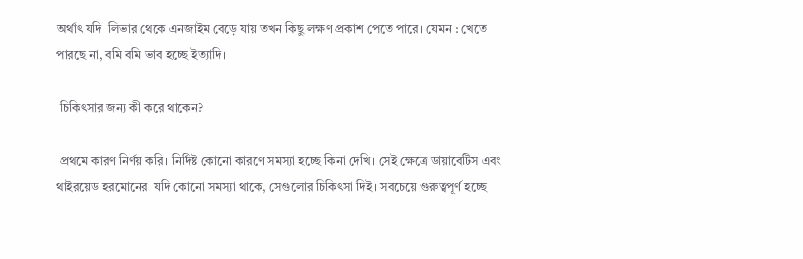অর্থাৎ যদি  লিভার থেকে এনজাইম বেড়ে যায় তখন কিছু লক্ষণ প্রকাশ পেতে পারে। যেমন : খেতে পারছে না, বমি বমি ভাব হচ্ছে ইত্যাদি।

 চিকিৎসার জন্য কী করে থাকেন?

 প্রথমে কারণ নির্ণয় করি। নির্দিষ্ট কোনো কারণে সমস্যা হচ্ছে কিনা দেখি। সেই ক্ষেত্রে ডায়াবেটিস এবং থাইরয়েড হরমোনের  যদি কোনো সমস্যা থাকে, সেগুলোর চিকিৎসা দিই। সবচেয়ে গুরুত্বপূর্ণ হচ্ছে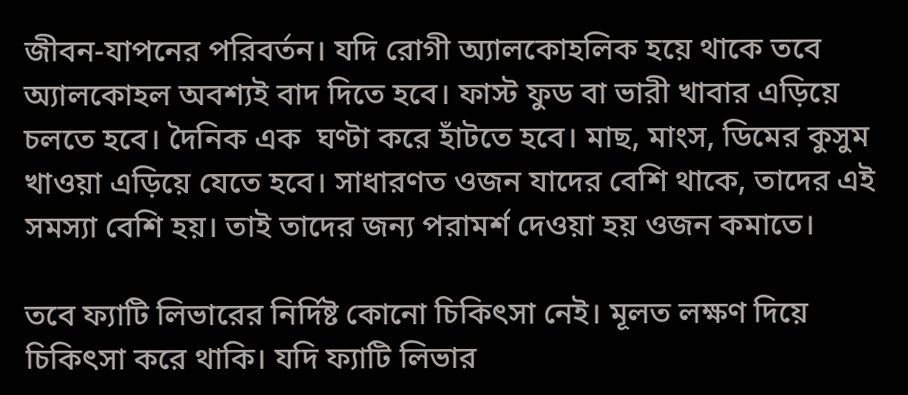জীবন-যাপনের পরিবর্তন। যদি রোগী অ্যালকোহলিক হয়ে থাকে তবে অ্যালকোহল অবশ্যই বাদ দিতে হবে। ফাস্ট ফুড বা ভারী খাবার এড়িয়ে চলতে হবে। দৈনিক এক  ঘণ্টা করে হাঁটতে হবে। মাছ, মাংস, ডিমের কুসুম খাওয়া এড়িয়ে যেতে হবে। সাধারণত ওজন যাদের বেশি থাকে, তাদের এই সমস্যা বেশি হয়। তাই তাদের জন্য পরামর্শ দেওয়া হয় ওজন কমাতে।

তবে ফ্যাটি লিভারের নির্দিষ্ট কোনো চিকিৎসা নেই। মূলত লক্ষণ দিয়ে চিকিৎসা করে থাকি। যদি ফ্যাটি লিভার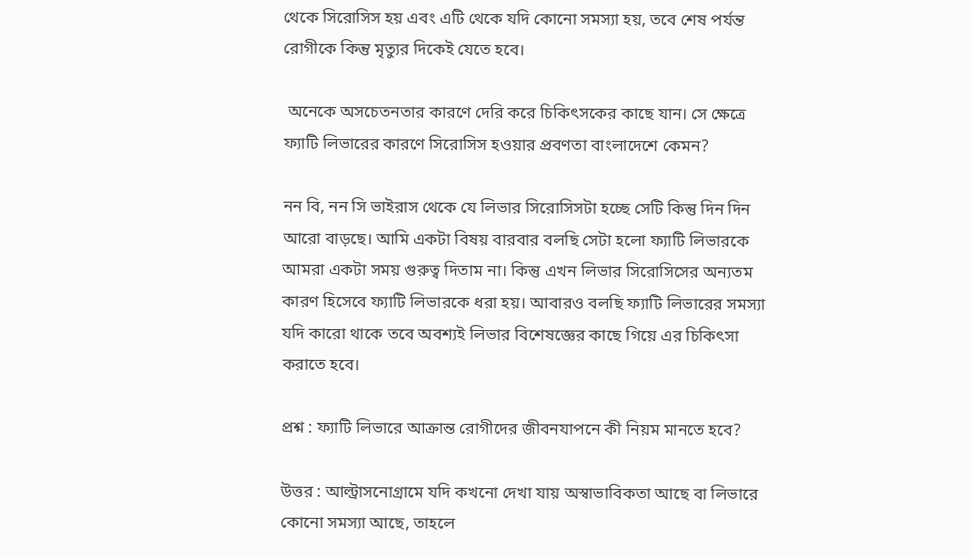থেকে সিরোসিস হয় এবং এটি থেকে যদি কোনো সমস্যা হয়, তবে শেষ পর্যন্ত রোগীকে কিন্তু মৃত্যুর দিকেই যেতে হবে।

 অনেকে অসচেতনতার কারণে দেরি করে চিকিৎসকের কাছে যান। সে ক্ষেত্রে ফ্যাটি লিভারের কারণে সিরোসিস হওয়ার প্রবণতা বাংলাদেশে কেমন?

নন বি, নন সি ভাইরাস থেকে যে লিভার সিরোসিসটা হচ্ছে সেটি কিন্তু দিন দিন আরো বাড়ছে। আমি একটা বিষয় বারবার বলছি সেটা হলো ফ্যাটি লিভারকে আমরা একটা সময় গুরুত্ব দিতাম না। কিন্তু এখন লিভার সিরোসিসের অন্যতম কারণ হিসেবে ফ্যাটি লিভারকে ধরা হয়। আবারও বলছি ফ্যাটি লিভারের সমস্যা যদি কারো থাকে তবে অবশ্যই লিভার বিশেষজ্ঞের কাছে গিয়ে এর চিকিৎসা করাতে হবে।

প্রশ্ন : ফ্যাটি লিভারে আক্রান্ত রোগীদের জীবনযাপনে কী নিয়ম মানতে হবে?

উত্তর : আল্ট্রাসনোগ্রামে যদি কখনো দেখা যায় অস্বাভাবিকতা আছে বা লিভারে কোনো সমস্যা আছে, তাহলে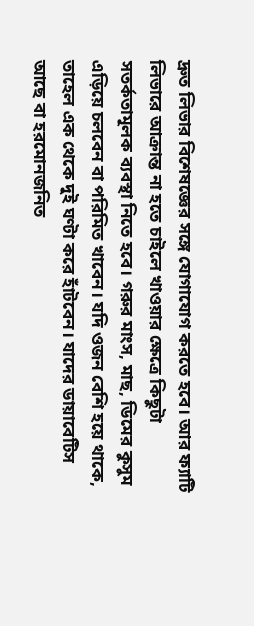দ্রুত লিভার বিশেষজ্ঞের সঙ্গে যোগাযোগ করতে হবে। আর ফ্যাটি লিভারে আক্রান্ত না হতে চাইলে খাওয়ার ক্ষেত্রে কিছুটা সতর্কতামূলক ব্যবস্থা নিতে হবে। গরুর মাংস, মাছ, ডিমের কুসুম এড়িয়ে চলবেন বা পরিমিত খাবেন। যদি ওজন বেশি হয়ে থাকে, তাহেল এক থেকে দুই ঘণ্টা করে হাঁটবেন। যাদের ডায়াবেটিস আছে বা হরমোনজনিত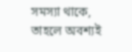সমস্যা থাকে, তাহলে অবশ্যই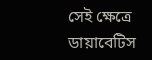সেই ক্ষেত্রে ডায়াবেটিস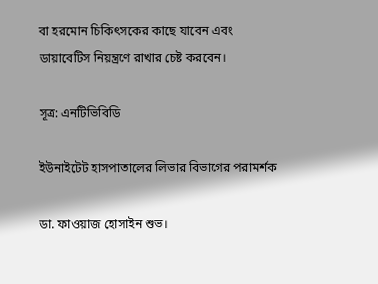বা হরমোন চিকিৎসকের কাছে যাবেন এবং ডায়াবেটিস নিয়ন্ত্রণে রাখার চেষ্ট করবেন।

সূত্র: এনটিভিবিডি

ইউনাইটেট হাসপাতালের লিভার বিভাগের পরামর্শক

ডা. ফাওয়াজ হোসাইন শুভ।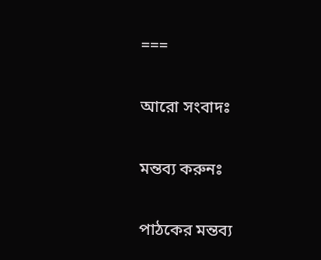===

আরো সংবাদঃ

মন্তব্য করুনঃ

পাঠকের মন্তব্য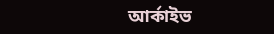আর্কাইভ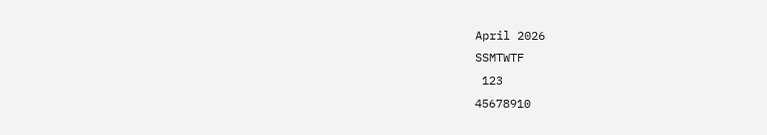April 2026
SSMTWTF
 123
45678910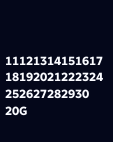11121314151617
18192021222324
252627282930
20G